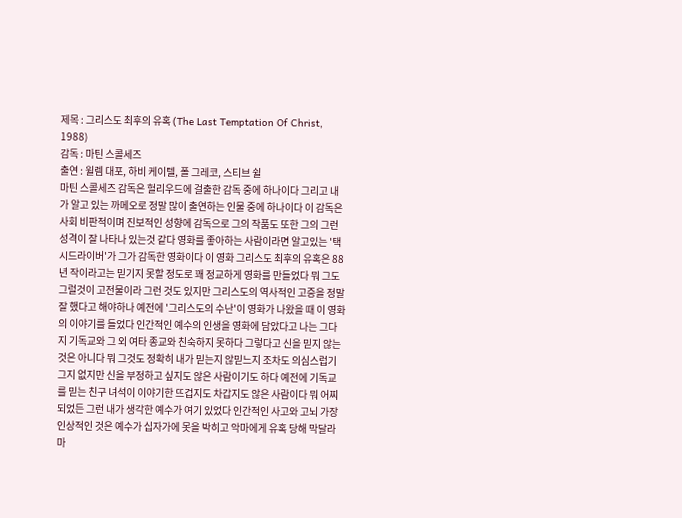제목 : 그리스도 최후의 유혹 (The Last Temptation Of Christ, 1988)
감독 : 마틴 스콜세즈
출연 : 윌렘 대포, 하비 케이텔, 폴 그레코, 스티브 쉴
마틴 스콜세즈 감독은 헐리우드에 걸출한 감독 중에 하나이다 그리고 내가 알고 있는 까메오로 정말 많이 출연하는 인물 중에 하나이다 이 감독은 사회 비판적이며 진보적인 성향에 감독으로 그의 작품도 또한 그의 그런 성격이 잘 나타나 있는것 같다 영화를 좋아하는 사람이라면 알고있는 '택시드라이버'가 그가 감독한 영화이다 이 영화 그리스도 최후의 유혹은 88년 작이라고는 믿기지 못할 정도로 꽤 정교하게 영화를 만들었다 뭐 그도 그럴것이 고전물이라 그런 것도 있지만 그리스도의 역사적인 고증을 정말 잘 했다고 해야하나 예전에 '그리스도의 수난'이 영화가 나왔을 때 이 영화의 이야기를 들었다 인간적인 예수의 인생을 영화에 담았다고 나는 그다지 기독교와 그 외 여타 종교와 친숙하지 못하다 그렇다고 신을 믿지 않는것은 아니다 뭐 그것도 정확히 내가 믿는지 않믿느지 조차도 의심스럽기 그지 없지만 신을 부정하고 싶지도 않은 사람이기도 하다 예전에 기독교를 믿는 친구 녀석이 이야기한 뜨겁지도 차갑지도 않은 사람이다 뭐 어찌 되었든 그런 내가 생각한 예수가 여기 있었다 인간적인 사고와 고뇌 가장 인상적인 것은 예수가 십자가에 못을 박히고 악마에게 유혹 당해 막달라 마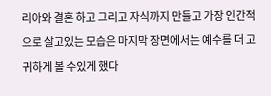리아와 결혼 하고 그리고 자식까지 만들고 가장 인간적으로 살고있는 모습은 마지막 장면에서는 예수를 더 고귀하게 볼 수있게 했다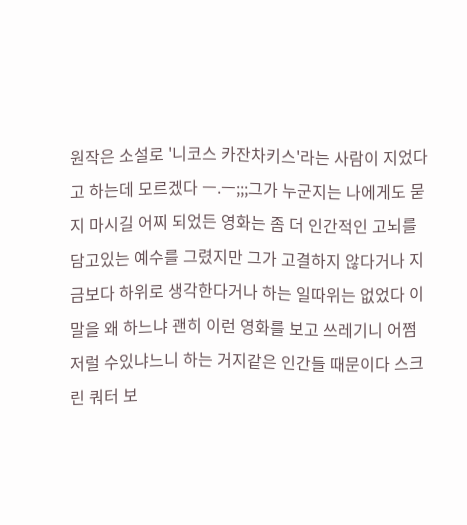원작은 소설로 '니코스 카잔차키스'라는 사람이 지었다고 하는데 모르겠다 ㅡ.ㅡ;;;그가 누군지는 나에게도 묻지 마시길 어찌 되었든 영화는 좀 더 인간적인 고뇌를 담고있는 예수를 그렸지만 그가 고결하지 않다거나 지금보다 하위로 생각한다거나 하는 일따위는 없었다 이 말을 왜 하느냐 괜히 이런 영화를 보고 쓰레기니 어쩜 저럴 수있냐느니 하는 거지같은 인간들 때문이다 스크린 쿼터 보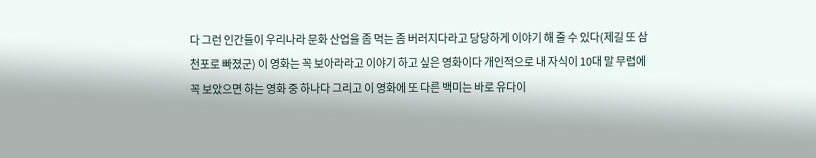다 그런 인간들이 우리나라 문화 산업을 좀 먹는 좀 버러지다라고 당당하게 이야기 해 줄 수 있다(제길 또 삼천포로 빠졌군) 이 영화는 꼭 보아라라고 이야기 하고 싶은 영화이다 개인적으로 내 자식이 10대 말 무렵에 꼭 보았으면 하는 영화 중 하나다 그리고 이 영화에 또 다른 백미는 바로 유다이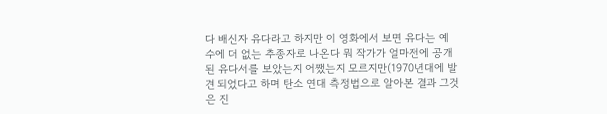다 배신자 유다라고 하지만 이 영화에서 보면 유다는 예수에 더 없는 추종자로 나온다 뭐 작가가 얼마전에 공개된 유다서를 보았는지 어쨌는지 모르지만(1970년대에 발견 되었다고 하며 탄소 연대 측정법으로 알아본 결과 그것은 진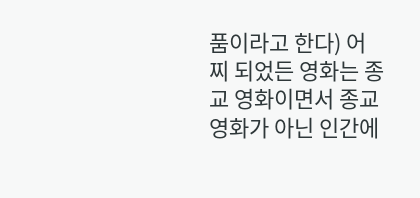품이라고 한다) 어찌 되었든 영화는 종교 영화이면서 종교 영화가 아닌 인간에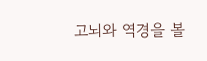고뇌와 역경을 볼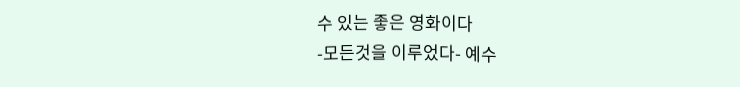수 있는 좋은 영화이다
-모든것을 이루었다- 예수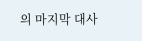의 마지막 대사